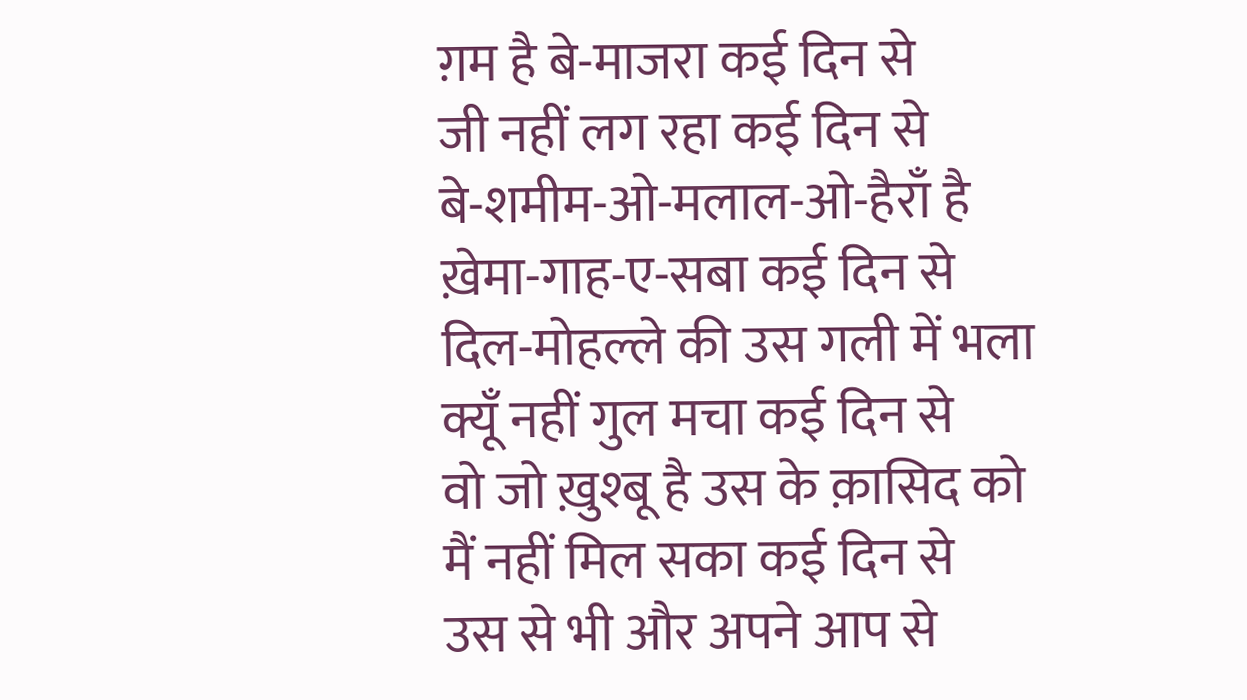ग़म है बे-माजरा कई दिन से
जी नहीं लग रहा कई दिन से
बे-शमीम-ओ-मलाल-ओ-हैराँ है
ख़ेमा-गाह-ए-सबा कई दिन से
दिल-मोहल्ले की उस गली में भला
क्यूँ नहीं गुल मचा कई दिन से
वो जो ख़ुश्बू है उस के क़ासिद को
मैं नहीं मिल सका कई दिन से
उस से भी और अपने आप से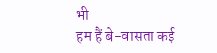भी
हम हैं बे-वासता कई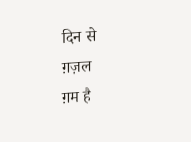दिन से
ग़ज़ल
ग़म है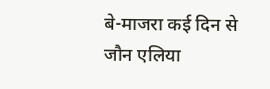बे-माजरा कई दिन से
जौन एलिया